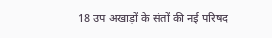18 उप अखाड़ों के संतों की नई परिषद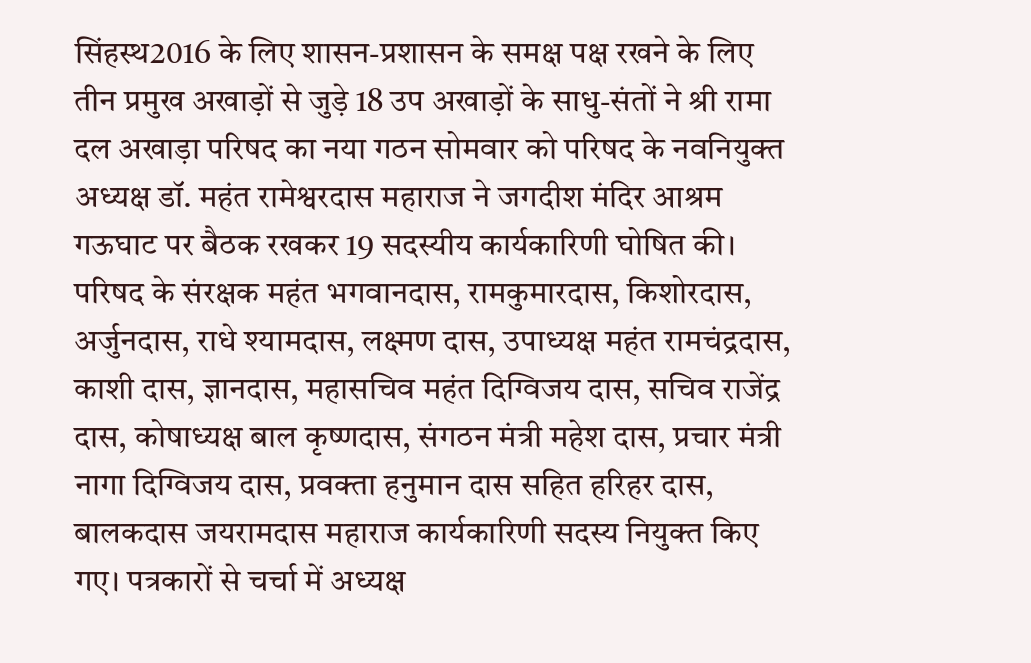सिंहस्थ2016 के लिए शासन-प्रशासन के समक्ष पक्ष रखने के लिए तीन प्रमुख अखाड़ों से जुड़े 18 उप अखाड़ों के साधु-संतों ने श्री रामा दल अखाड़ा परिषद का नया गठन सोमवार को परिषद के नवनियुक्त अध्यक्ष डॉ. महंत रामेश्वरदास महाराज ने जगदीश मंदिर आश्रम गऊघाट पर बैठक रखकर 19 सदस्यीय कार्यकारिणी घोषित की।
परिषद के संरक्षक महंत भगवानदास, रामकुमारदास, किशोरदास, अर्जुनदास, राधे श्यामदास, लक्ष्मण दास, उपाध्यक्ष महंत रामचंद्रदास, काशी दास, ज्ञानदास, महासचिव महंत दिग्विजय दास, सचिव राजेंद्र दास, कोषाध्यक्ष बाल कृष्णदास, संगठन मंत्री महेश दास, प्रचार मंत्री नागा दिग्विजय दास, प्रवक्ता हनुमान दास सहित हरिहर दास, बालकदास जयरामदास महाराज कार्यकारिणी सदस्य नियुक्त किए गए। पत्रकारों से चर्चा में अध्यक्ष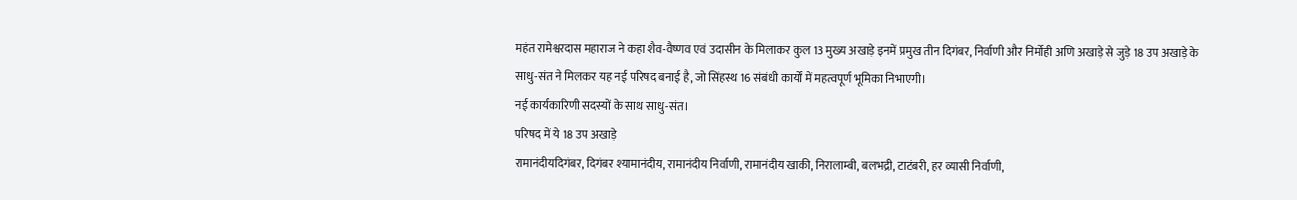महंत रामेश्वरदास महाराज ने कहा शैव-वैष्णव एवं उदासीन के मिलाकर कुल 13 मुख्य अखाड़े इनमें प्रमुख तीन दिगंबर, निर्वाणी और निर्मोही अणि अखाड़े से जुड़े 18 उप अखाड़े के साधु-संत ने मिलकर यह नई परिषद बनाई है, जो सिंहस्थ 16 संबंधी कार्यों में महत्वपूर्ण भूमिका निभाएगी।
नई कार्यकारिणी सदस्यों के साथ साधु-संत।
परिषद में ये 18 उप अखाड़े
रामानंदीयदिगंबर, दिगंबर श्यामानंदीय, रामानंदीय निर्वाणी, रामानंदीय खाकी, निरालाम्बी, बलभद्री, टाटंबरी, हर व्यासी निर्वाणी,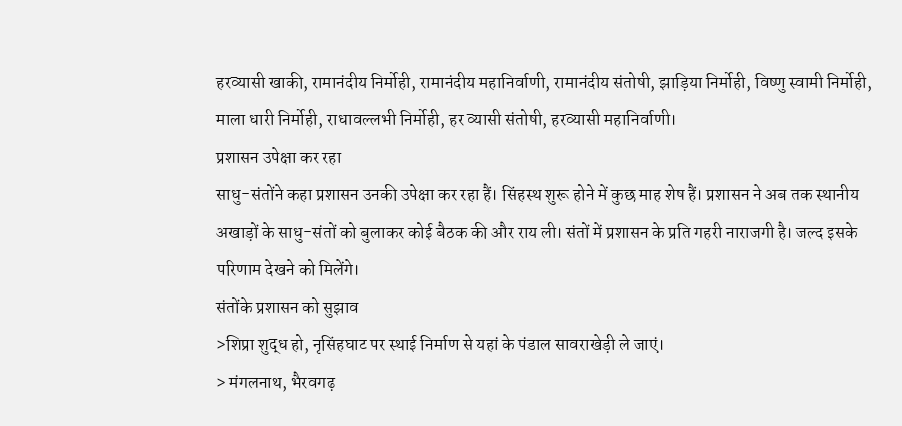हरव्यासी खाकी, रामानंदीय निर्मोही, रामानंदीय महानिर्वाणी, रामानंदीय संतोषी, झाड़िया निर्मोही, विष्णु स्वामी निर्मोही, माला धारी निर्मोही, राधावल्लभी निर्मोही, हर व्यासी संतोषी, हरव्यासी महानिर्वाणी।
प्रशासन उपेक्षा कर रहा
साधु-संतोंने कहा प्रशासन उनकी उपेक्षा कर रहा हैं। सिंहस्थ शुरू होने में कुछ माह शेष हैं। प्रशासन ने अब तक स्थानीय अखाड़ों के साधु-संतों को बुलाकर कोई बैठक की और राय ली। संतों में प्रशासन के प्रति गहरी नाराजगी है। जल्द इसके परिणाम देखने को मिलेंगे।
संतोंके प्रशासन को सुझाव
>शिप्रा शुद्ध हो, नृसिंहघाट पर स्थाई निर्माण से यहां के पंडाल सावराखेड़ी ले जाएं।
> मंगलनाथ, भैरवगढ़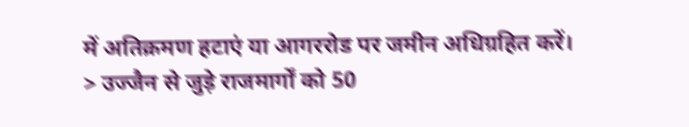में अतिक्रमण हटाएं या आगररोड पर जमीन अधिग्रहित करें।
> उज्जैन से जुड़े राजमार्गों को 50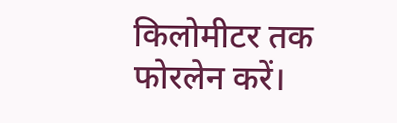किलोमीटर तक फोरलेन करें।